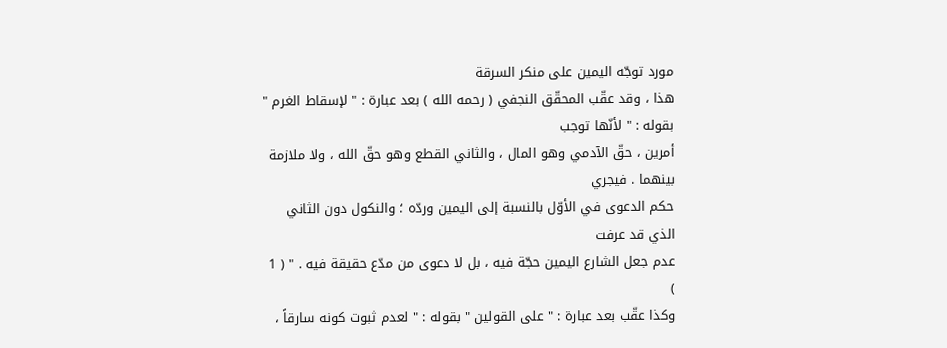مورد توجّه اليمين على منكر السرقة
هذا ، وقد عقّب المحقّق النجفي ( رحمه الله ) بعد عبارة : " لإسقاط الغرم " بقوله : " لأنّها توجب
أمرين ، حقّ الآدمي وهو المال ، والثاني القطع وهو حقّ الله ، ولا ملازمة بينهما . فيجري
حكم الدعوى في الأوّل بالنسبة إلى اليمين وردّه ؛ والنكول دون الثاني الذي قد عرفت
عدم جعل الشارع اليمين حجّة فيه ، بل لا دعوى من مدّع حقيقة فيه . " ( 1 )
وكذا عقّب بعد عبارة : " على القولين " بقوله : " لعدم ثبوت كونه سارقاً ،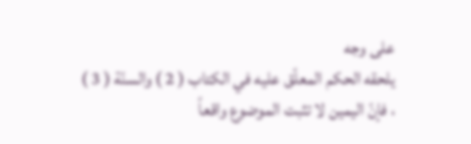على وجه
يلحقه الحكم المعلّق عليه في الكتاب ( 2 ) والسنّة ( 3 ) ، فإنّ اليمين لا تثبت الموضوع واقعاً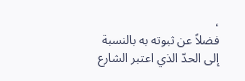،
فضلاً عن ثبوته به بالنسبة إلى الحدّ الذي اعتبر الشارع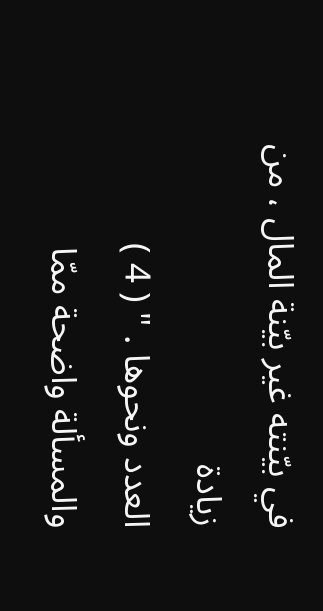في بيّنته غير بيّنة المال ، من زيادة
العدد ونحوها . " ( 4 )
والمسألة واضحة ممّا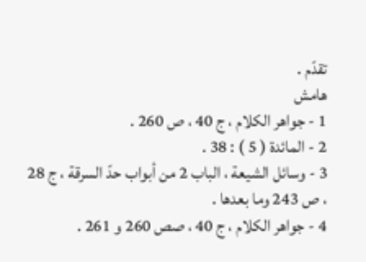تقدّم .
هامش
1 - جواهر الكلام ، ج 40 ، ص 260 .
2 - المائدة ( 5 ) : 38 .
3 - وسائل الشيعة ، الباب 2 من أبواب حدّ السرقة ، ج 28 ، ص 243 وما بعدها .
4 - جواهر الكلام ، ج 40 ، صص 260 و 261 .